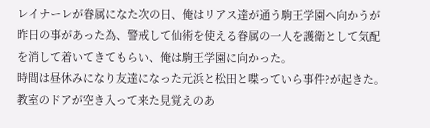レイナーレが眷属になた次の日、俺はリアス達が通う駒王学園へ向かうが昨日の事があった為、警戒して仙術を使える眷属の一人を護衛として気配を消して着いてきてもらい、俺は駒王学園に向かった。
時間は昼休みになり友達になった元浜と松田と喋っていら事件?が起きた。教室のドアが空き入って来た見覚えのあ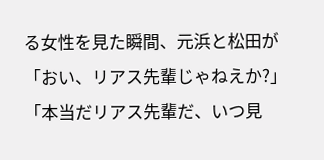る女性を見た瞬間、元浜と松田が
「おい、リアス先輩じゃねえか?」
「本当だリアス先輩だ、いつ見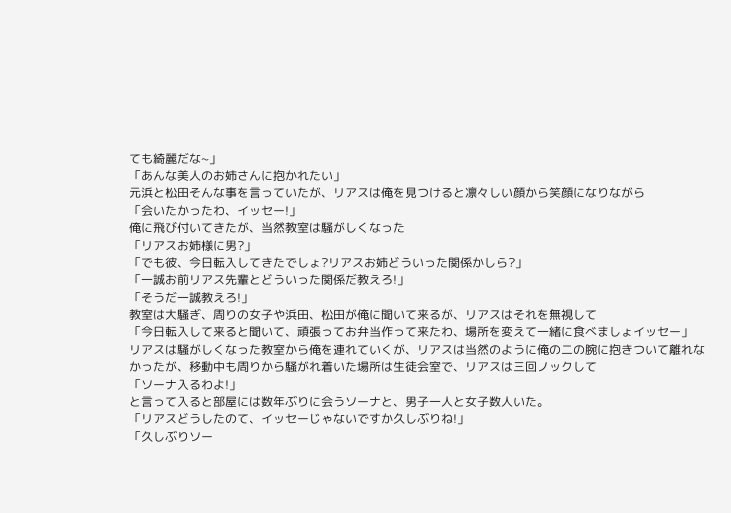ても綺麗だな~」
「あんな美人のお姉さんに抱かれたい」
元浜と松田そんな事を言っていたが、リアスは俺を見つけると凛々しい顔から笑顔になりながら
「会いたかったわ、イッセー!」
俺に飛び付いてきたが、当然教室は騒がしくなった
「リアスお姉様に男?」
「でも彼、今日転入してきたでしょ?リアスお姉どういった関係かしら?」
「一誠お前リアス先輩とどういった関係だ教えろ!」
「そうだ一誠教えろ!」
教室は大騒ぎ、周りの女子や浜田、松田が俺に聞いて来るが、リアスはそれを無視して
「今日転入して来ると聞いて、頑張ってお弁当作って来たわ、場所を変えて一緒に食べましょイッセー」
リアスは騒がしくなった教室から俺を連れていくが、リアスは当然のように俺の二の腕に抱きついて離れなかったが、移動中も周りから騒がれ着いた場所は生徒会室で、リアスは三回ノックして
「ソーナ入るわよ!」
と言って入ると部屋には数年ぶりに会うソーナと、男子一人と女子数人いた。
「リアスどうしたのて、イッセーじゃないですか久しぶりね!」
「久しぶりソー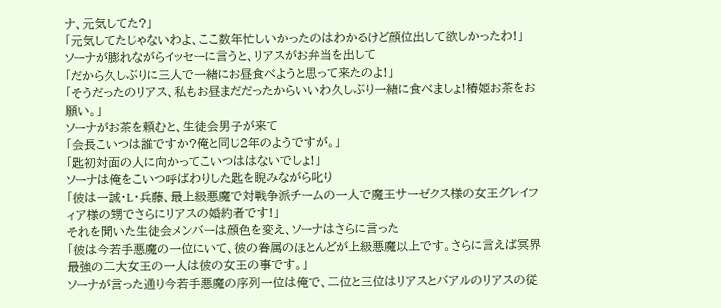ナ、元気してた?」
「元気してたじゃないわよ、ここ数年忙しいかったのはわかるけど顔位出して欲しかったわ!」
ソーナが膨れながらイッセーに言うと、リアスがお弁当を出して
「だから久しぶりに三人で一緒にお昼食べようと思って来たのよ!」
「そうだったのリアス、私もお昼まだだったからいいわ久しぶり一緒に食べましょ!椿姫お茶をお願い。」
ソーナがお茶を頼むと、生徒会男子が来て
「会長こいつは誰ですか?俺と同じ2年のようですが。」
「匙初対面の人に向かってこいつははないでしょ!」
ソーナは俺をこいつ呼ばわりした匙を睨みながら叱り
「彼は一誠・L・兵藤、最上級悪魔で対戦争派チームの一人で魔王サーゼクス様の女王グレイフィア様の甥でさらにリアスの婚約者です!」
それを聞いた生徒会メンバーは顔色を変え、ソーナはさらに言った
「彼は今若手悪魔の一位にいて、彼の眷属のほとんどが上級悪魔以上です。さらに言えば冥界最強の二大女王の一人は彼の女王の事です。」
ソーナが言った通り今若手悪魔の序列一位は俺で、二位と三位はリアスとバアルのリアスの従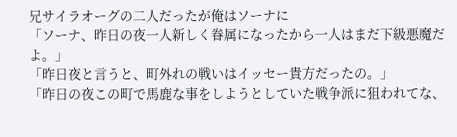兄サイラオーグの二人だったが俺はソーナに
「ソーナ、昨日の夜一人新しく眷属になったから一人はまだ下級悪魔だよ。」
「昨日夜と言うと、町外れの戦いはイッセー貴方だったの。」
「昨日の夜この町で馬鹿な事をしようとしていた戦争派に狙われてな、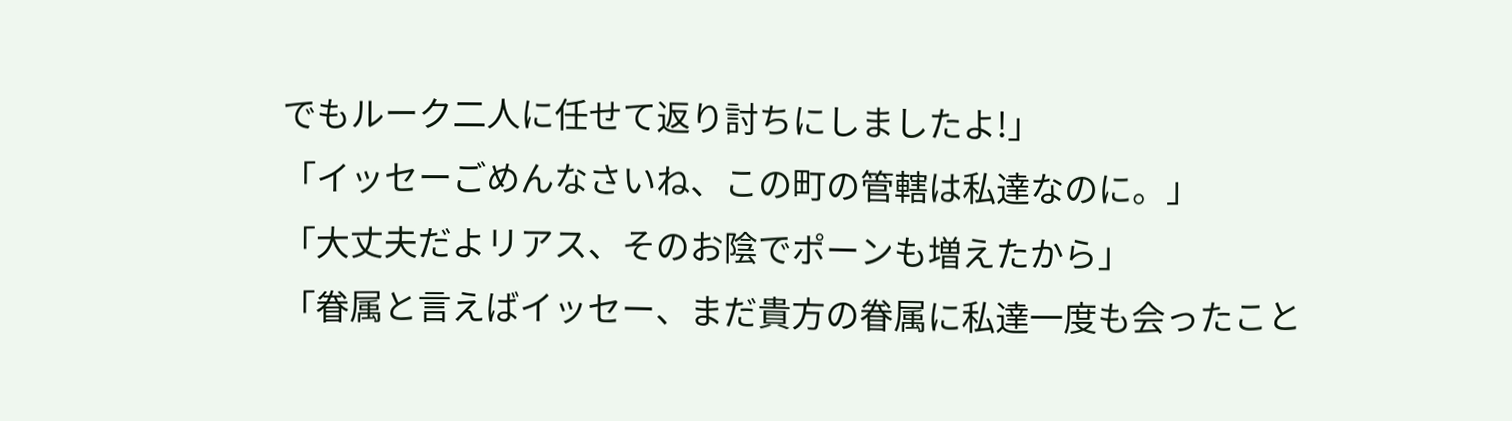でもルーク二人に任せて返り討ちにしましたよ!」
「イッセーごめんなさいね、この町の管轄は私達なのに。」
「大丈夫だよリアス、そのお陰でポーンも増えたから」
「眷属と言えばイッセー、まだ貴方の眷属に私達一度も会ったこと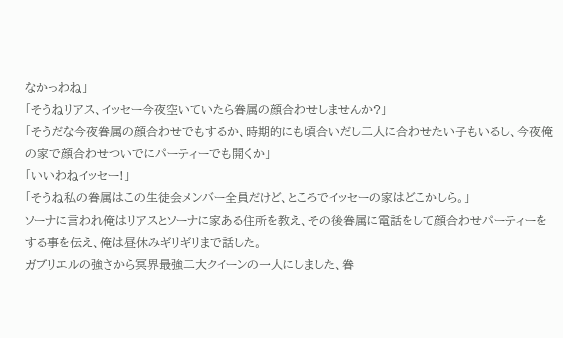なかっわね」
「そうねリアス、イッセー今夜空いていたら眷属の顔合わせしませんか?」
「そうだな今夜眷属の顔合わせでもするか、時期的にも頃合いだし二人に合わせたい子もいるし、今夜俺の家で顔合わせついでにパーティーでも開くか」
「いいわねイッセー!」
「そうね私の眷属はこの生徒会メンバー全員だけど、ところでイッセーの家はどこかしら。」
ソーナに言われ俺はリアスとソーナに家ある住所を教え、その後眷属に電話をして顔合わせパーティーをする事を伝え、俺は昼休みギリギリまで話した。
ガブリエルの強さから冥界最強二大クイーンの一人にしました、眷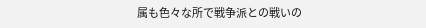属も色々な所で戦争派との戦いの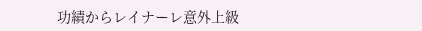功績からレイナーレ意外上級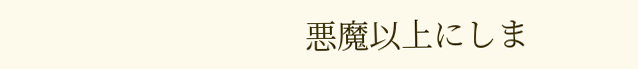悪魔以上にしま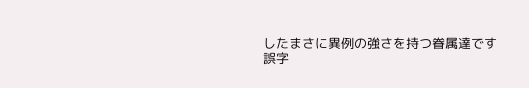したまさに異例の強さを持つ眷属達です
誤字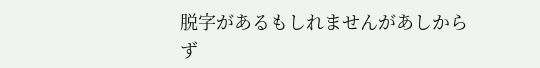脱字があるもしれませんがあしからず